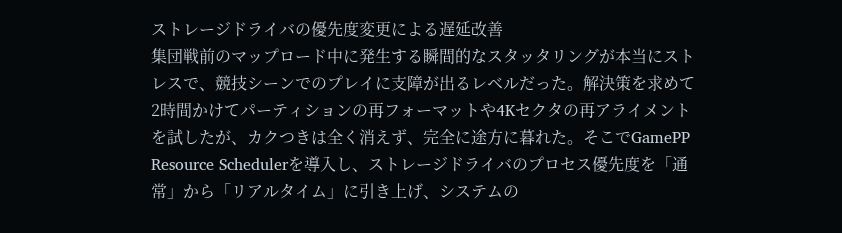ストレージドライバの優先度変更による遅延改善
集団戦前のマップロード中に発生する瞬間的なスタッタリングが本当にストレスで、競技シーンでのプレイに支障が出るレベルだった。解決策を求めて2時間かけてパーティションの再フォーマットや4Kセクタの再アライメントを試したが、カクつきは全く消えず、完全に途方に暮れた。そこでGamePP Resource Schedulerを導入し、ストレージドライバのプロセス優先度を「通常」から「リアルタイム」に引き上げ、システムの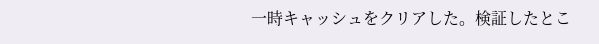一時キャッシュをクリアした。検証したとこ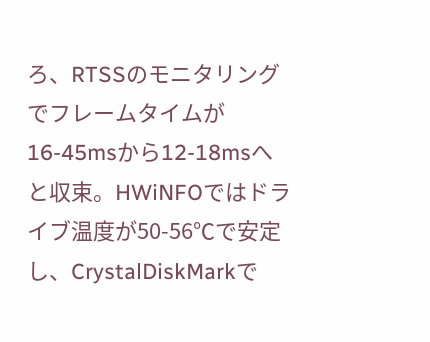ろ、RTSSのモニタリングでフレームタイムが16-45msから12-18msへと収束。HWiNFOではドライブ温度が50-56℃で安定し、CrystalDiskMarkで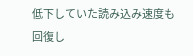低下していた読み込み速度も回復し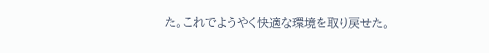た。これでようやく快適な環境を取り戻せた。